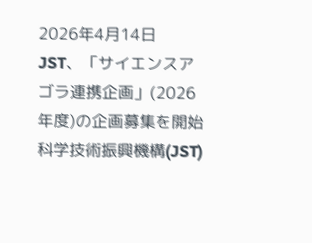2026年4月14日
JST、「サイエンスアゴラ連携企画」(2026年度)の企画募集を開始
科学技術振興機構(JST)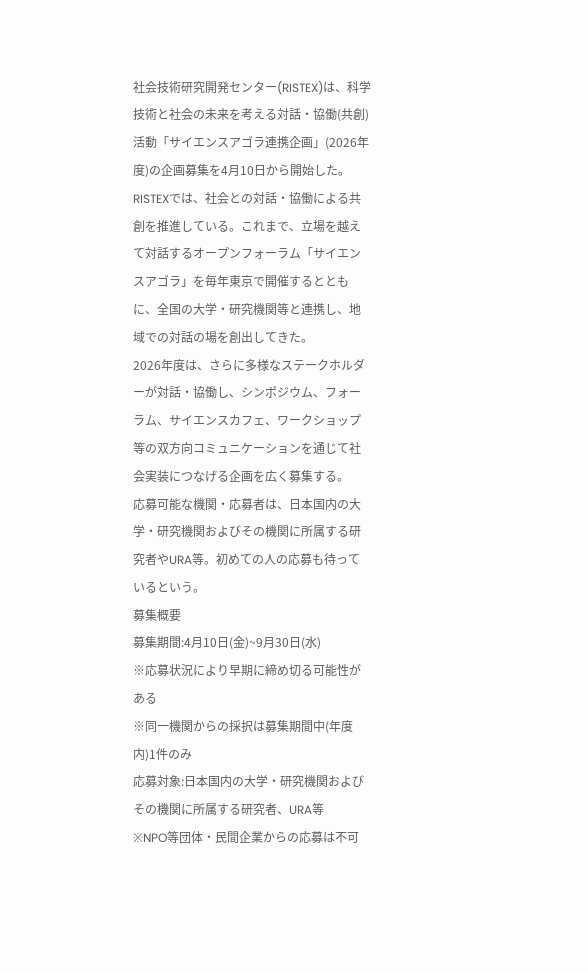社会技術研究開発センター(RISTEX)は、科学技術と社会の未来を考える対話・協働(共創)活動「サイエンスアゴラ連携企画」(2026年度)の企画募集を4月10日から開始した。
RISTEXでは、社会との対話・協働による共創を推進している。これまで、立場を越えて対話するオープンフォーラム「サイエンスアゴラ」を毎年東京で開催するとともに、全国の大学・研究機関等と連携し、地域での対話の場を創出してきた。
2026年度は、さらに多様なステークホルダーが対話・協働し、シンポジウム、フォーラム、サイエンスカフェ、ワークショップ等の双方向コミュニケーションを通じて社会実装につなげる企画を広く募集する。
応募可能な機関・応募者は、日本国内の大学・研究機関およびその機関に所属する研究者やURA等。初めての人の応募も待っているという。
募集概要
募集期間:4月10日(金)~9月30日(水)
※応募状況により早期に締め切る可能性がある
※同一機関からの採択は募集期間中(年度内)1件のみ
応募対象:日本国内の大学・研究機関およびその機関に所属する研究者、URA等
※NPO等団体・民間企業からの応募は不可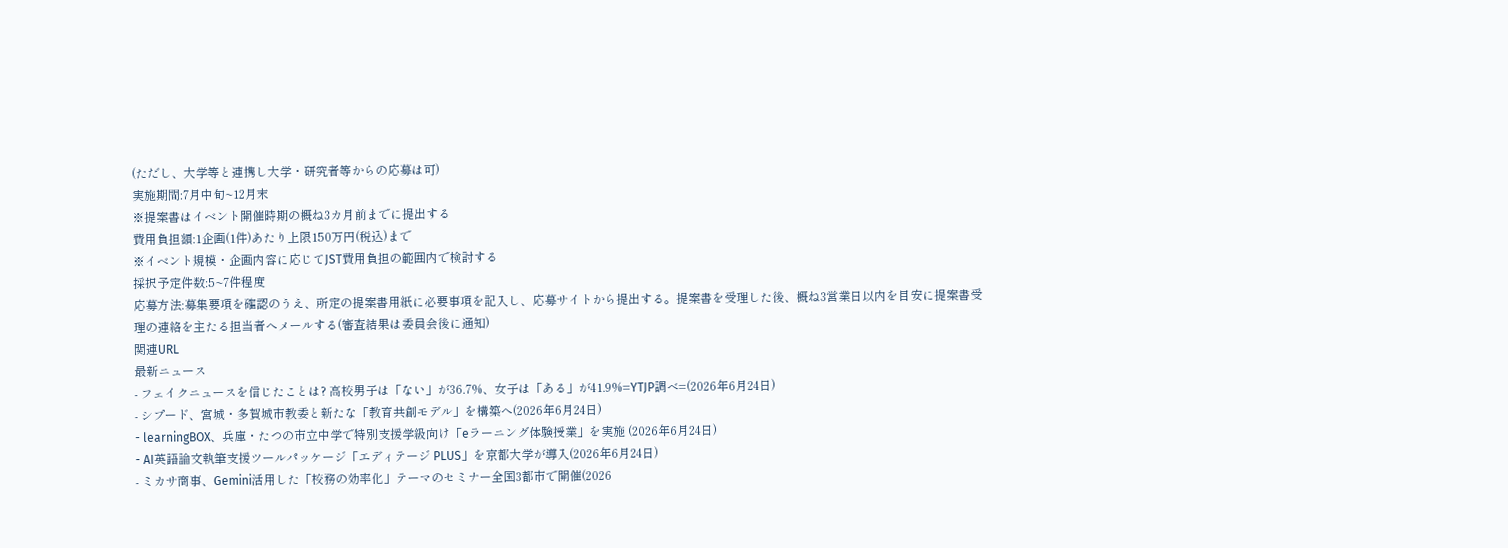(ただし、大学等と連携し大学・研究者等からの応募は可)
実施期間:7月中旬~12月末
※提案書はイベント開催時期の概ね3カ月前までに提出する
費用負担額:1企画(1件)あたり上限150万円(税込)まで
※イベント規模・企画内容に応じてJST費用負担の範囲内で検討する
採択予定件数:5~7件程度
応募方法:募集要項を確認のうえ、所定の提案書用紙に必要事項を記入し、応募サイトから提出する。提案書を受理した後、概ね3営業日以内を目安に提案書受理の連絡を主たる担当者へメールする(審査結果は委員会後に通知)
関連URL
最新ニュース
- フェイクニュースを信じたことは? 高校男子は「ない」が36.7%、女子は「ある」が41.9%=YTJP調べ=(2026年6月24日)
- シプード、宮城・多賀城市教委と新たな「教育共創モデル」を構築へ(2026年6月24日)
- learningBOX、兵庫・たつの市立中学で特別支援学級向け「eラーニング体験授業」を実施 (2026年6月24日)
- AI英語論文執筆支援ツールパッケージ「エディテージ PLUS」を京都大学が導入(2026年6月24日)
- ミカサ商事、Gemini活用した「校務の効率化」テーマのセミナー全国3都市で開催(2026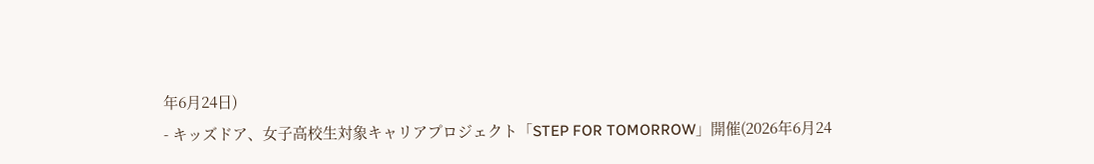年6月24日)
- キッズドア、女子高校生対象キャリアプロジェクト「STEP FOR TOMORROW」開催(2026年6月24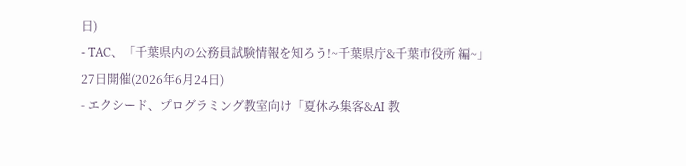日)
- TAC、「千葉県内の公務員試験情報を知ろう!~千葉県庁&千葉市役所 編~」27日開催(2026年6月24日)
- エクシード、プログラミング教室向け「夏休み集客&AI 教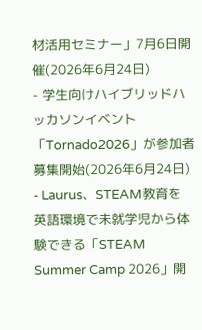材活用セミナー」7月6日開催(2026年6月24日)
- 学生向けハイブリッドハッカソンイベント「Tornado2026」が参加者募集開始(2026年6月24日)
- Laurus、STEAM教育を英語環境で未就学児から体験できる「STEAM Summer Camp 2026」開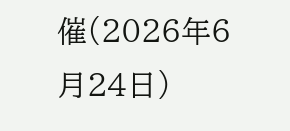催(2026年6月24日)